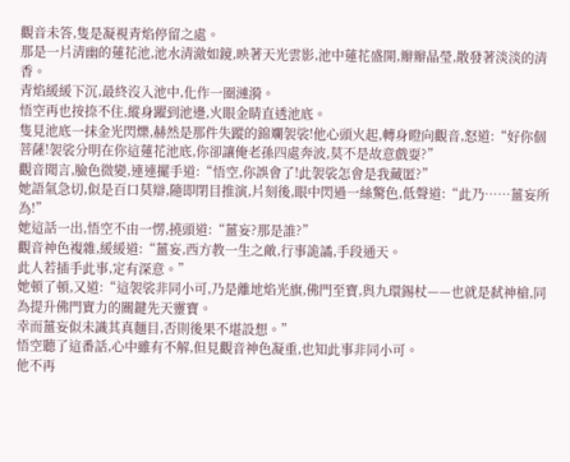觀音未答,隻是凝視青焰停留之處。
那是一片清幽的蓮花池,池水清澈如鏡,映著天光雲影,池中蓮花盛開,瓣瓣晶瑩,散發著淡淡的清香。
青焰緩緩下沉,最終沒入池中,化作一圈漣漪。
悟空再也按捺不住,縱身躍到池邊,火眼金睛直透池底。
隻見池底一抹金光閃爍,赫然是那件失蹤的錦斕袈裟!他心頭火起,轉身瞪向觀音,怒道:“好你個菩薩!袈裟分明在你這蓮花池底,你卻讓俺老孫四處奔波,莫不是故意戲耍?”
觀音聞言,臉色微變,連連擺手道:“悟空,你誤會了!此袈裟怎會是我藏匿?”
她語氣急切,似是百口莫辯,隨即閉目推演,片刻後,眼中閃過一絲驚色,低聲道:“此乃……薑妄所為!”
她這話一出,悟空不由一愣,撓頭道:“薑妄?那是誰?”
觀音神色複雜,緩緩道:“薑妄,西方教一生之敵,行事詭譎,手段通天。
此人若插手此事,定有深意。”
她頓了頓,又道:“這袈裟非同小可,乃是離地焰光旗,佛門至寶,與九環錫杖——也就是弑神槍,同為提升佛門實力的關鍵先天靈寶。
幸而薑妄似未識其真麵目,否則後果不堪設想。”
悟空聽了這番話,心中雖有不解,但見觀音神色凝重,也知此事非同小可。
他不再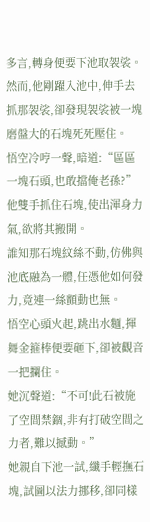多言,轉身便要下池取袈裟。
然而,他剛躍入池中,伸手去抓那袈裟,卻發現袈裟被一塊磨盤大的石塊死死壓住。
悟空冷哼一聲,暗道:“區區一塊石頭,也敢擋俺老孫?”
他雙手抓住石塊,使出渾身力氣,欲將其搬開。
誰知那石塊紋絲不動,仿佛與池底融為一體,任憑他如何發力,竟連一絲顫動也無。
悟空心頭火起,跳出水麵,揮舞金箍棒便要砸下,卻被觀音一把攔住。
她沉聲道:“不可!此石被施了空間禁錮,非有打破空間之力者,難以撼動。”
她親自下池一試,纖手輕撫石塊,試圖以法力挪移,卻同樣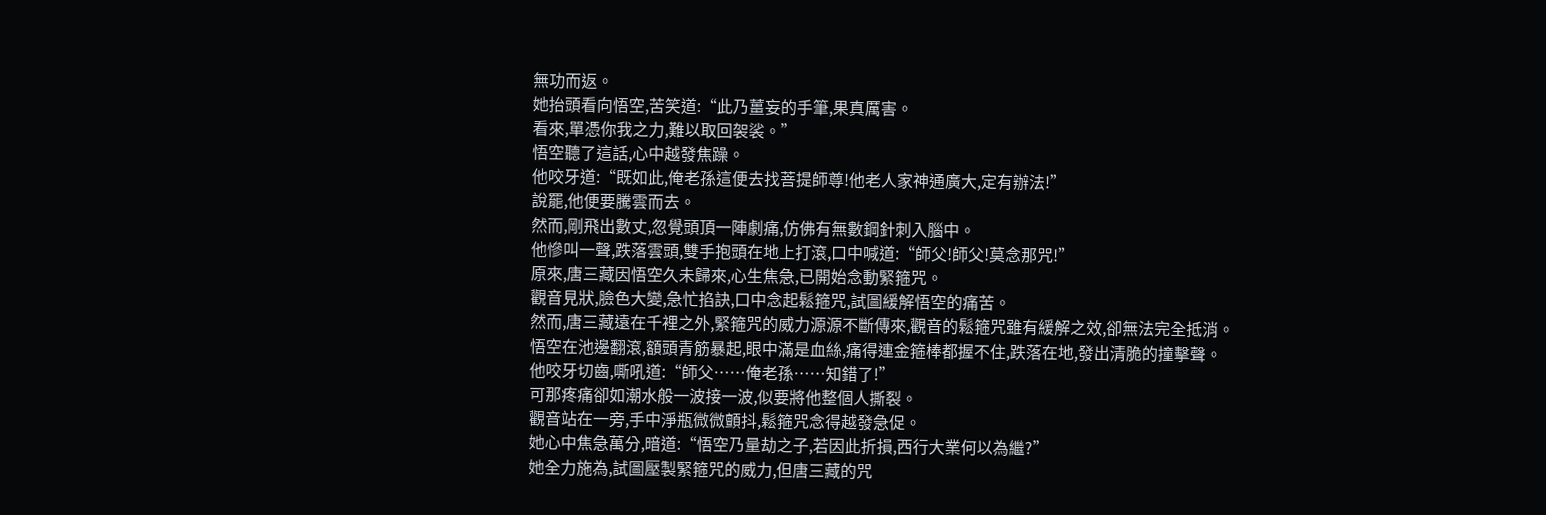無功而返。
她抬頭看向悟空,苦笑道:“此乃薑妄的手筆,果真厲害。
看來,單憑你我之力,難以取回袈裟。”
悟空聽了這話,心中越發焦躁。
他咬牙道:“既如此,俺老孫這便去找菩提師尊!他老人家神通廣大,定有辦法!”
說罷,他便要騰雲而去。
然而,剛飛出數丈,忽覺頭頂一陣劇痛,仿佛有無數鋼針刺入腦中。
他慘叫一聲,跌落雲頭,雙手抱頭在地上打滾,口中喊道:“師父!師父!莫念那咒!”
原來,唐三藏因悟空久未歸來,心生焦急,已開始念動緊箍咒。
觀音見狀,臉色大變,急忙掐訣,口中念起鬆箍咒,試圖緩解悟空的痛苦。
然而,唐三藏遠在千裡之外,緊箍咒的威力源源不斷傳來,觀音的鬆箍咒雖有緩解之效,卻無法完全抵消。
悟空在池邊翻滾,額頭青筋暴起,眼中滿是血絲,痛得連金箍棒都握不住,跌落在地,發出清脆的撞擊聲。
他咬牙切齒,嘶吼道:“師父……俺老孫……知錯了!”
可那疼痛卻如潮水般一波接一波,似要將他整個人撕裂。
觀音站在一旁,手中淨瓶微微顫抖,鬆箍咒念得越發急促。
她心中焦急萬分,暗道:“悟空乃量劫之子,若因此折損,西行大業何以為繼?”
她全力施為,試圖壓製緊箍咒的威力,但唐三藏的咒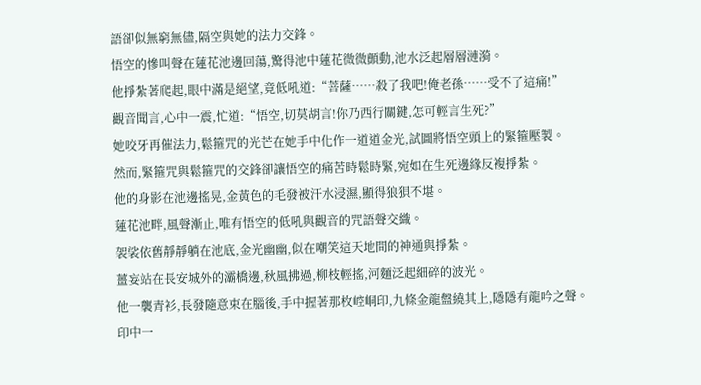語卻似無窮無儘,隔空與她的法力交鋒。
悟空的慘叫聲在蓮花池邊回蕩,驚得池中蓮花微微顫動,池水泛起層層漣漪。
他掙紮著爬起,眼中滿是絕望,竟低吼道:“菩薩……殺了我吧!俺老孫……受不了這痛!”
觀音聞言,心中一震,忙道:“悟空,切莫胡言!你乃西行關鍵,怎可輕言生死?”
她咬牙再催法力,鬆箍咒的光芒在她手中化作一道道金光,試圖將悟空頭上的緊箍壓製。
然而,緊箍咒與鬆箍咒的交鋒卻讓悟空的痛苦時鬆時緊,宛如在生死邊緣反複掙紮。
他的身影在池邊搖晃,金黃色的毛發被汗水浸濕,顯得狼狽不堪。
蓮花池畔,風聲漸止,唯有悟空的低吼與觀音的咒語聲交織。
袈裟依舊靜靜躺在池底,金光幽幽,似在嘲笑這天地間的神通與掙紮。
薑妄站在長安城外的灞橋邊,秋風拂過,柳枝輕搖,河麵泛起細碎的波光。
他一襲青衫,長發隨意束在腦後,手中握著那枚崆峒印,九條金龍盤繞其上,隱隱有龍吟之聲。
印中一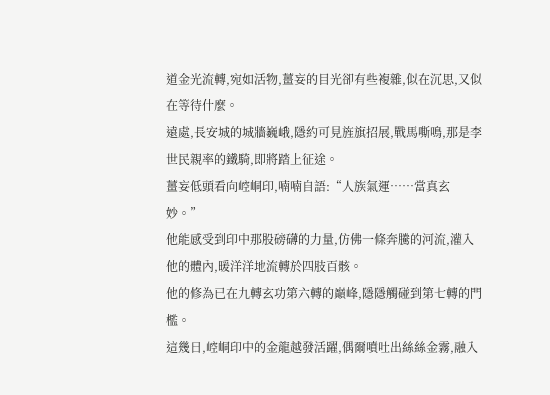道金光流轉,宛如活物,薑妄的目光卻有些複雜,似在沉思,又似在等待什麼。
遠處,長安城的城牆巍峨,隱約可見旌旗招展,戰馬嘶鳴,那是李世民親率的鐵騎,即將踏上征途。
薑妄低頭看向崆峒印,喃喃自語:“人族氣運……當真玄妙。”
他能感受到印中那股磅礴的力量,仿佛一條奔騰的河流,灌入他的體內,暖洋洋地流轉於四肢百骸。
他的修為已在九轉玄功第六轉的巔峰,隱隱觸碰到第七轉的門檻。
這幾日,崆峒印中的金龍越發活躍,偶爾噴吐出絲絲金霧,融入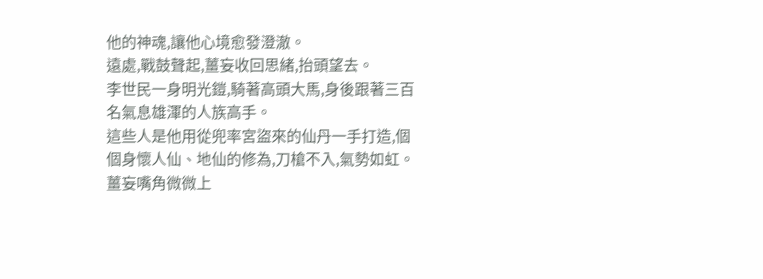他的神魂,讓他心境愈發澄澈。
遠處,戰鼓聲起,薑妄收回思緒,抬頭望去。
李世民一身明光鎧,騎著高頭大馬,身後跟著三百名氣息雄渾的人族高手。
這些人是他用從兜率宮盜來的仙丹一手打造,個個身懷人仙、地仙的修為,刀槍不入,氣勢如虹。
薑妄嘴角微微上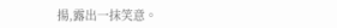揚,露出一抹笑意。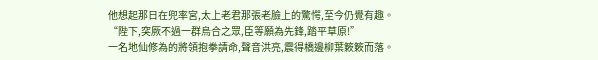他想起那日在兜率宮,太上老君那張老臉上的驚愕,至今仍覺有趣。
“陛下,突厥不過一群烏合之眾,臣等願為先鋒,踏平草原!”
一名地仙修為的將領抱拳請命,聲音洪亮,震得橋邊柳葉簌簌而落。